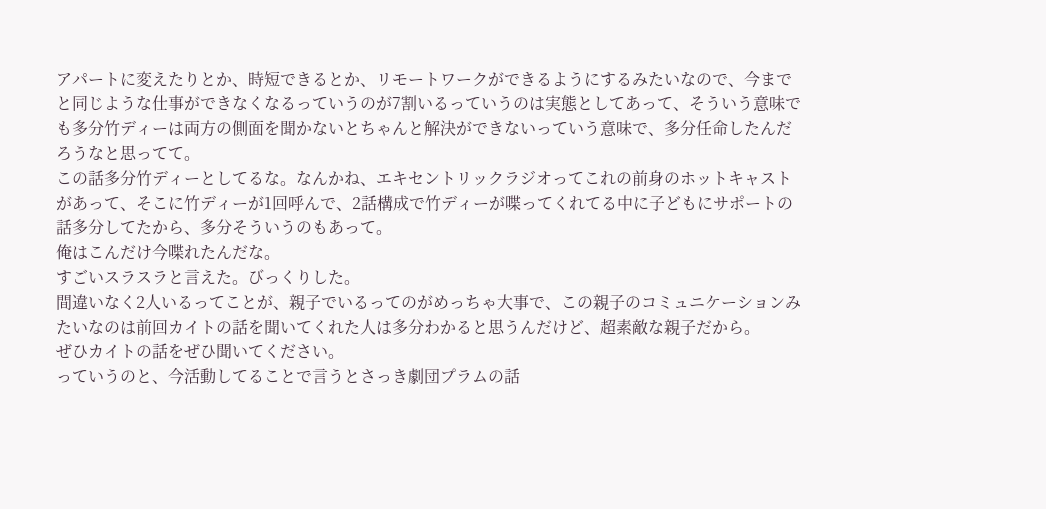アパートに変えたりとか、時短できるとか、リモートワークができるようにするみたいなので、今までと同じような仕事ができなくなるっていうのが7割いるっていうのは実態としてあって、そういう意味でも多分竹ディーは両方の側面を聞かないとちゃんと解決ができないっていう意味で、多分任命したんだろうなと思ってて。
この話多分竹ディーとしてるな。なんかね、エキセントリックラジオってこれの前身のホットキャストがあって、そこに竹ディーが1回呼んで、2話構成で竹ディーが喋ってくれてる中に子どもにサポートの話多分してたから、多分そういうのもあって。
俺はこんだけ今喋れたんだな。
すごいスラスラと言えた。びっくりした。
間違いなく2人いるってことが、親子でいるってのがめっちゃ大事で、この親子のコミュニケーションみたいなのは前回カイトの話を聞いてくれた人は多分わかると思うんだけど、超素敵な親子だから。
ぜひカイトの話をぜひ聞いてください。
っていうのと、今活動してることで言うとさっき劇団プラムの話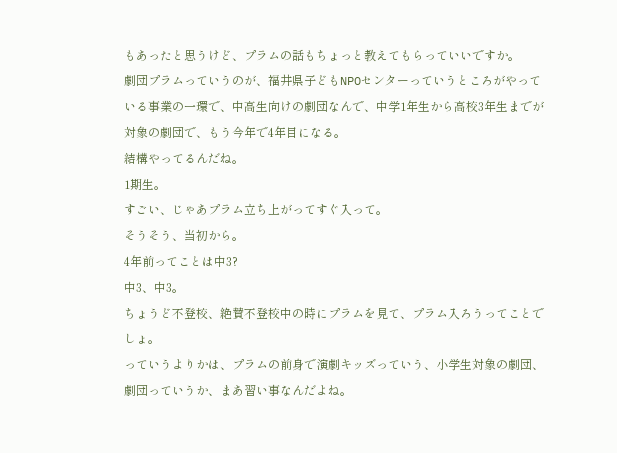もあったと思うけど、プラムの話もちょっと教えてもらっていいですか。
劇団プラムっていうのが、福井県子どもNPOセンターっていうところがやっている事業の一環で、中高生向けの劇団なんで、中学1年生から高校3年生までが対象の劇団で、もう今年で4年目になる。
結構やってるんだね。
1期生。
すごい、じゃあプラム立ち上がってすぐ入って。
そうそう、当初から。
4年前ってことは中3?
中3、中3。
ちょうど不登校、絶賛不登校中の時にプラムを見て、プラム入ろうってことでしょ。
っていうよりかは、プラムの前身で演劇キッズっていう、小学生対象の劇団、劇団っていうか、まあ習い事なんだよね。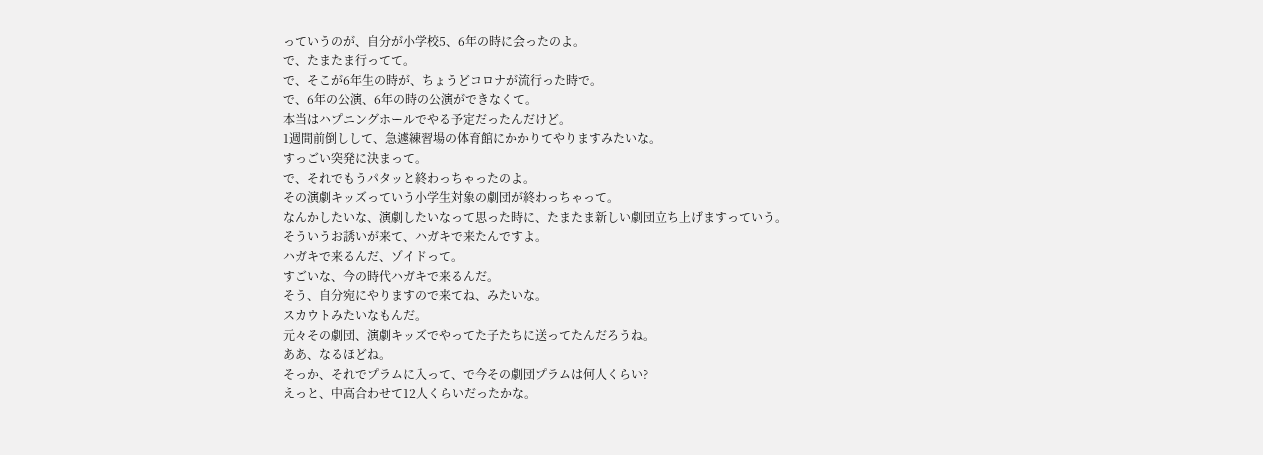っていうのが、自分が小学校5、6年の時に会ったのよ。
で、たまたま行ってて。
で、そこが6年生の時が、ちょうどコロナが流行った時で。
で、6年の公演、6年の時の公演ができなくて。
本当はハプニングホールでやる予定だったんだけど。
1週間前倒しして、急遽練習場の体育館にかかりてやりますみたいな。
すっごい突発に決まって。
で、それでもうパタッと終わっちゃったのよ。
その演劇キッズっていう小学生対象の劇団が終わっちゃって。
なんかしたいな、演劇したいなって思った時に、たまたま新しい劇団立ち上げますっていう。
そういうお誘いが来て、ハガキで来たんですよ。
ハガキで来るんだ、ゾイドって。
すごいな、今の時代ハガキで来るんだ。
そう、自分宛にやりますので来てね、みたいな。
スカウトみたいなもんだ。
元々その劇団、演劇キッズでやってた子たちに送ってたんだろうね。
ああ、なるほどね。
そっか、それでプラムに入って、で今その劇団プラムは何人くらい?
えっと、中高合わせて12人くらいだったかな。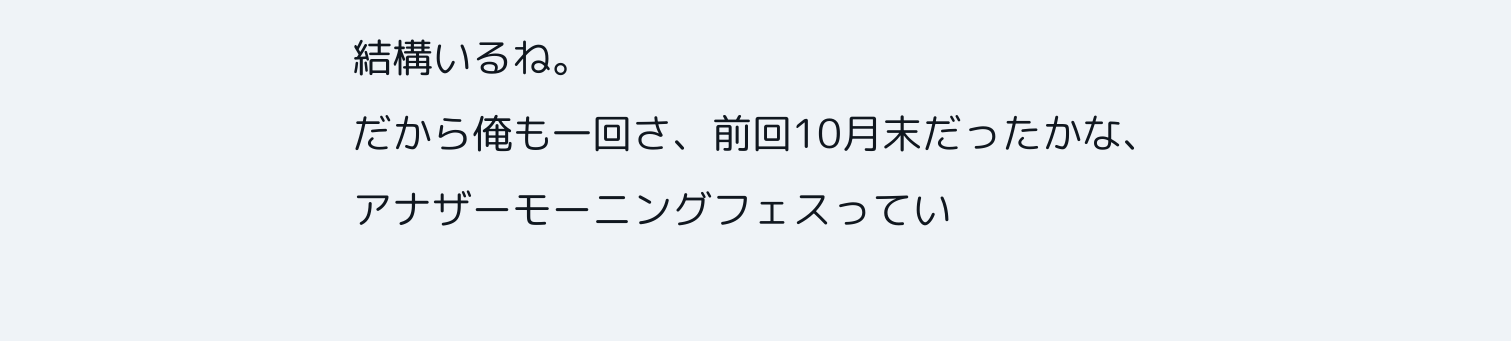結構いるね。
だから俺も一回さ、前回10月末だったかな、
アナザーモーニングフェスってい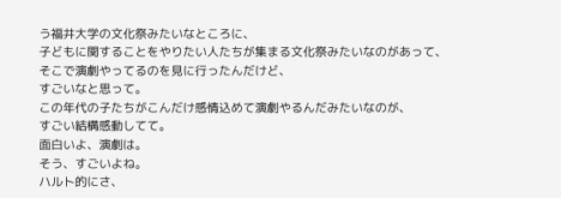う福井大学の文化祭みたいなところに、
子どもに関することをやりたい人たちが集まる文化祭みたいなのがあって、
そこで演劇やってるのを見に行ったんだけど、
すごいなと思って。
この年代の子たちがこんだけ感情込めて演劇やるんだみたいなのが、
すごい結構感動してて。
面白いよ、演劇は。
そう、すごいよね。
ハルト的にさ、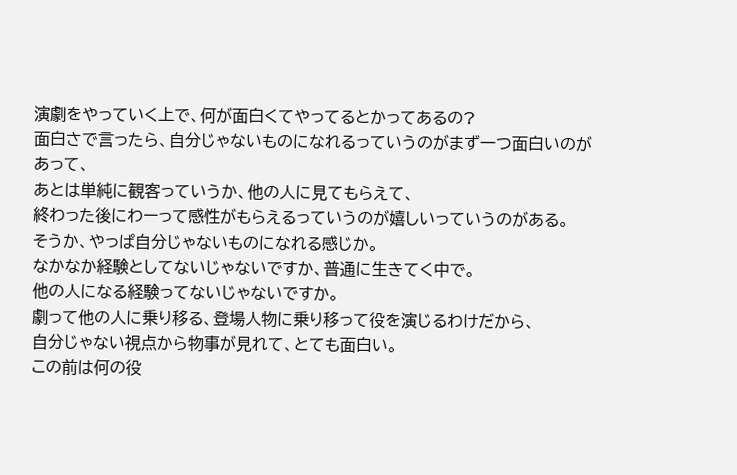演劇をやっていく上で、何が面白くてやってるとかってあるの?
面白さで言ったら、自分じゃないものになれるっていうのがまず一つ面白いのがあって、
あとは単純に観客っていうか、他の人に見てもらえて、
終わった後にわーって感性がもらえるっていうのが嬉しいっていうのがある。
そうか、やっぱ自分じゃないものになれる感じか。
なかなか経験としてないじゃないですか、普通に生きてく中で。
他の人になる経験ってないじゃないですか。
劇って他の人に乗り移る、登場人物に乗り移って役を演じるわけだから、
自分じゃない視点から物事が見れて、とても面白い。
この前は何の役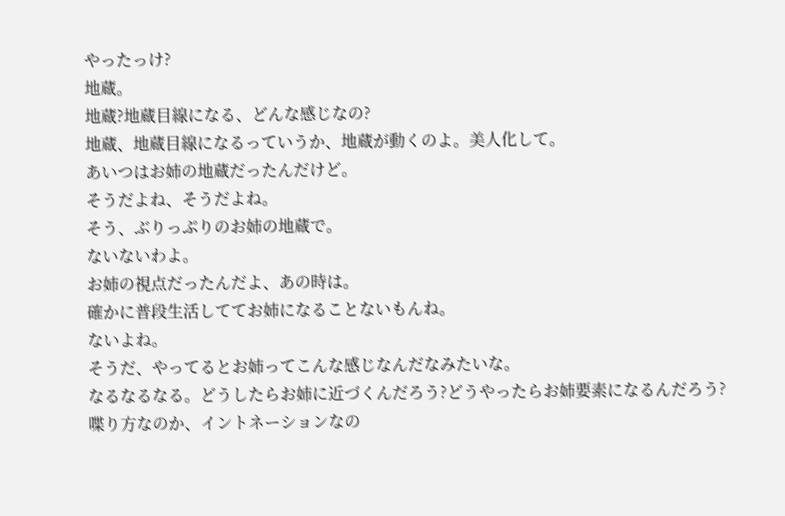やったっけ?
地蔵。
地蔵?地蔵目線になる、どんな感じなの?
地蔵、地蔵目線になるっていうか、地蔵が動くのよ。美人化して。
あいつはお姉の地蔵だったんだけど。
そうだよね、そうだよね。
そう、ぶりっぷりのお姉の地蔵で。
ないないわよ。
お姉の視点だったんだよ、あの時は。
確かに普段生活しててお姉になることないもんね。
ないよね。
そうだ、やってるとお姉ってこんな感じなんだなみたいな。
なるなるなる。どうしたらお姉に近づくんだろう?どうやったらお姉要素になるんだろう?
喋り方なのか、イントネーションなの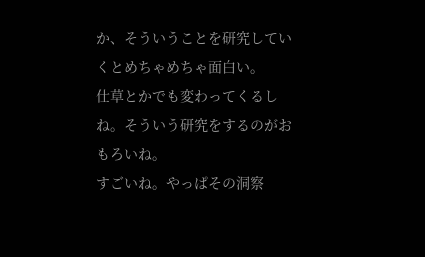か、そういうことを研究していくとめちゃめちゃ面白い。
仕草とかでも変わってくるしね。そういう研究をするのがおもろいね。
すごいね。やっぱその洞察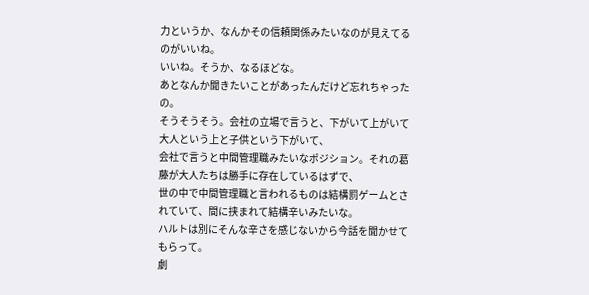力というか、なんかその信頼関係みたいなのが見えてるのがいいね。
いいね。そうか、なるほどな。
あとなんか聞きたいことがあったんだけど忘れちゃったの。
そうそうそう。会社の立場で言うと、下がいて上がいて大人という上と子供という下がいて、
会社で言うと中間管理職みたいなポジション。それの葛藤が大人たちは勝手に存在しているはずで、
世の中で中間管理職と言われるものは結構罰ゲームとされていて、間に挟まれて結構辛いみたいな。
ハルトは別にそんな辛さを感じないから今話を聞かせてもらって。
劇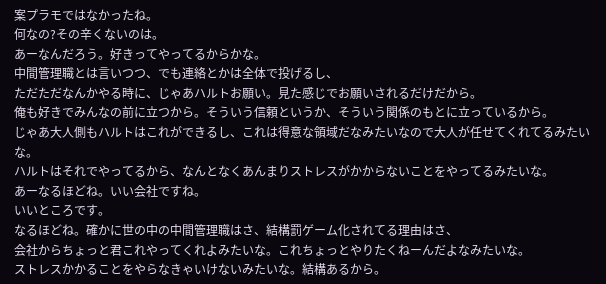案プラモではなかったね。
何なの?その辛くないのは。
あーなんだろう。好きってやってるからかな。
中間管理職とは言いつつ、でも連絡とかは全体で投げるし、
ただただなんかやる時に、じゃあハルトお願い。見た感じでお願いされるだけだから。
俺も好きでみんなの前に立つから。そういう信頼というか、そういう関係のもとに立っているから。
じゃあ大人側もハルトはこれができるし、これは得意な領域だなみたいなので大人が任せてくれてるみたいな。
ハルトはそれでやってるから、なんとなくあんまりストレスがかからないことをやってるみたいな。
あーなるほどね。いい会社ですね。
いいところです。
なるほどね。確かに世の中の中間管理職はさ、結構罰ゲーム化されてる理由はさ、
会社からちょっと君これやってくれよみたいな。これちょっとやりたくねーんだよなみたいな。
ストレスかかることをやらなきゃいけないみたいな。結構あるから。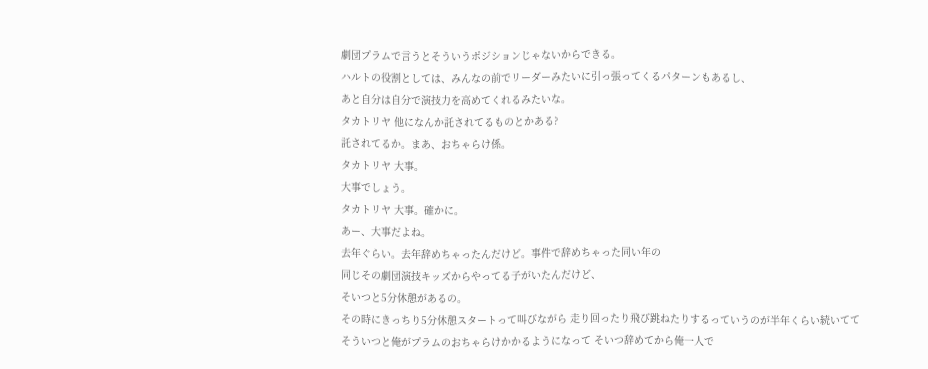劇団プラムで言うとそういうポジションじゃないからできる。
ハルトの役割としては、みんなの前でリーダーみたいに引っ張ってくるパターンもあるし、
あと自分は自分で演技力を高めてくれるみたいな。
タカトリヤ 他になんか託されてるものとかある?
託されてるか。まあ、おちゃらけ係。
タカトリヤ 大事。
大事でしょう。
タカトリヤ 大事。確かに。
あー、大事だよね。
去年ぐらい。去年辞めちゃったんだけど。事件で辞めちゃった同い年の
同じその劇団演技キッズからやってる子がいたんだけど、
そいつと5分休憩があるの。
その時にきっちり5分休憩スタートって叫びながら 走り回ったり飛び跳ねたりするっていうのが半年くらい続いてて
そういつと俺がプラムのおちゃらけかかるようになって そいつ辞めてから俺一人で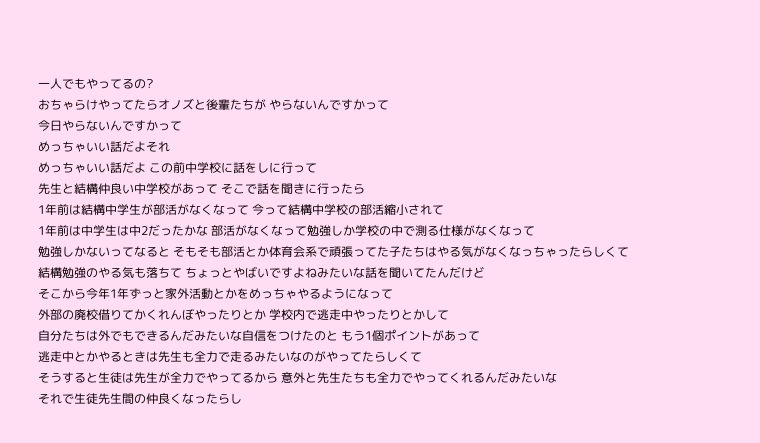一人でもやってるの?
おちゃらけやってたらオノズと後輩たちが やらないんですかって
今日やらないんですかって
めっちゃいい話だよそれ
めっちゃいい話だよ この前中学校に話をしに行って
先生と結構仲良い中学校があって そこで話を聞きに行ったら
1年前は結構中学生が部活がなくなって 今って結構中学校の部活縮小されて
1年前は中学生は中2だったかな 部活がなくなって勉強しか学校の中で測る仕様がなくなって
勉強しかないってなると そもそも部活とか体育会系で頑張ってた子たちはやる気がなくなっちゃったらしくて
結構勉強のやる気も落ちて ちょっとやばいですよねみたいな話を聞いてたんだけど
そこから今年1年ずっと家外活動とかをめっちゃやるようになって
外部の廃校借りてかくれんぼやったりとか 学校内で逃走中やったりとかして
自分たちは外でもできるんだみたいな自信をつけたのと もう1個ポイントがあって
逃走中とかやるときは先生も全力で走るみたいなのがやってたらしくて
そうすると生徒は先生が全力でやってるから 意外と先生たちも全力でやってくれるんだみたいな
それで生徒先生間の仲良くなったらし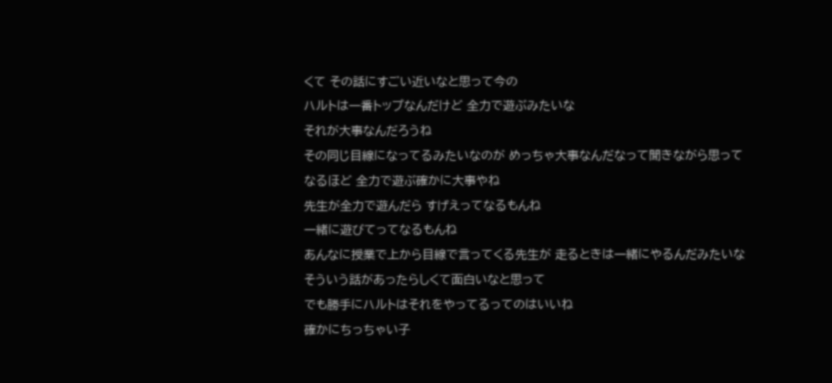くて その話にすごい近いなと思って今の
ハルトは一番トップなんだけど 全力で遊ぶみたいな
それが大事なんだろうね
その同じ目線になってるみたいなのが めっちゃ大事なんだなって聞きながら思って
なるほど 全力で遊ぶ確かに大事やね
先生が全力で遊んだら すげえってなるもんね
一緒に遊びてってなるもんね
あんなに授業で上から目線で言ってくる先生が 走るときは一緒にやるんだみたいな
そういう話があったらしくて面白いなと思って
でも勝手にハルトはそれをやってるってのはいいね
確かにちっちゃい子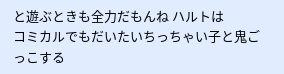と遊ぶときも全力だもんね ハルトは
コミカルでもだいたいちっちゃい子と鬼ごっこする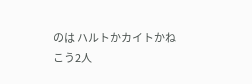のは ハルトかカイトかね
こう2人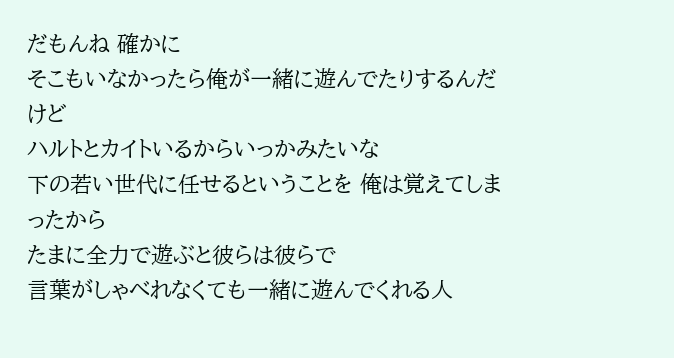だもんね 確かに
そこもいなかったら俺が一緒に遊んでたりするんだけど
ハルトとカイトいるからいっかみたいな
下の若い世代に任せるということを 俺は覚えてしまったから
たまに全力で遊ぶと彼らは彼らで
言葉がしゃべれなくても一緒に遊んでくれる人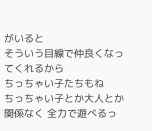がいると
そういう目線で仲良くなってくれるから
ちっちゃい子たちもね
ちっちゃい子とか大人とか関係なく 全力で遊べるっ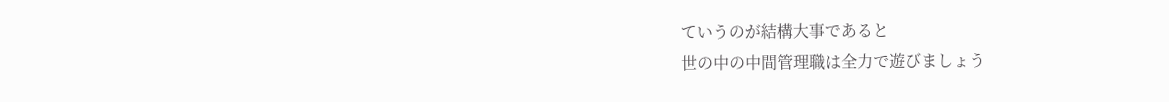ていうのが結構大事であると
世の中の中間管理職は全力で遊びましょう